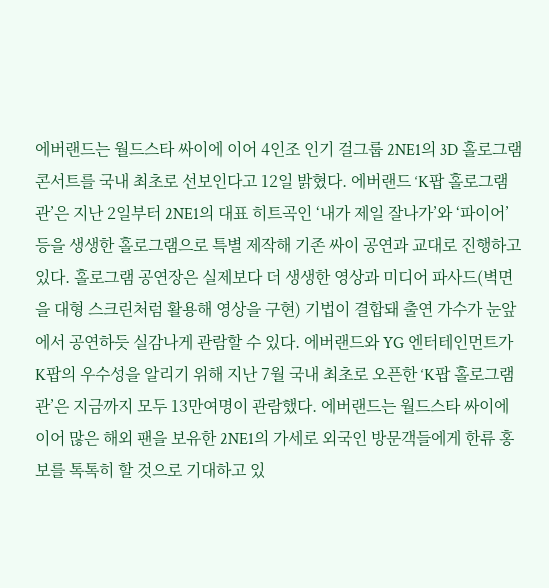에버랜드는 월드스타 싸이에 이어 4인조 인기 걸그룹 2NE1의 3D 홀로그램 콘서트를 국내 최초로 선보인다고 12일 밝혔다. 에버랜드 ‘K팝 홀로그램관’은 지난 2일부터 2NE1의 대표 히트곡인 ‘내가 제일 잘나가’와 ‘파이어’ 등을 생생한 홀로그램으로 특별 제작해 기존 싸이 공연과 교대로 진행하고 있다. 홀로그램 공연장은 실제보다 더 생생한 영상과 미디어 파사드(벽면을 대형 스크린처럼 활용해 영상을 구현) 기법이 결합돼 출연 가수가 눈앞에서 공연하듯 실감나게 관람할 수 있다. 에버랜드와 YG 엔터테인먼트가 K팝의 우수성을 알리기 위해 지난 7월 국내 최초로 오픈한 ‘K팝 홀로그램관’은 지금까지 모두 13만여명이 관람했다. 에버랜드는 월드스타 싸이에 이어 많은 해외 팬을 보유한 2NE1의 가세로 외국인 방문객들에게 한류 홍보를 톡톡히 할 것으로 기대하고 있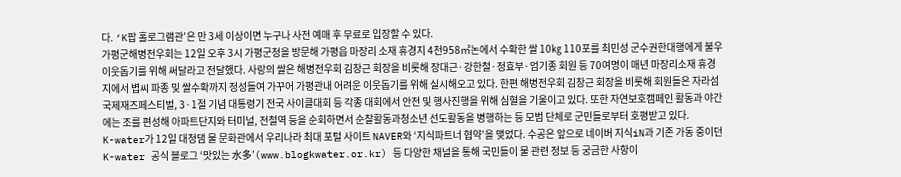다. ‘K팝 홀로그램관’은 만 3세 이상이면 누구나 사전 예매 후 무료로 입장할 수 있다.
가평군해병전우회는 12일 오후 3시 가평군청을 방문해 가평읍 마장리 소재 휴경지 4천958㎡논에서 수확한 쌀 10㎏ 110포를 최민성 군수권한대행에게 불우이웃돕기를 위해 써달라고 전달했다. 사랑의 쌀은 해병전우회 김창근 회장을 비롯해 장대근·강한철·정효부·엄기종 회원 등 70여명이 매년 마장리소재 휴경지에서 볍씨 파종 및 쌀수확까지 정성들여 가꾸어 가평관내 어려운 이웃돕기를 위해 실시해오고 있다. 한편 해병전우회 김창근 회장을 비롯해 회원들은 자라섬국제재즈페스티벌, 3·1절 기념 대통령기 전국 사이클대회 등 각종 대회에서 안전 및 행사진행을 위해 심혈을 기울이고 있다. 또한 자연보호캠페인 활동과 야간에는 조를 편성해 아파트단지와 터미널, 전철역 등을 순회하면서 순찰활동과청소년 선도활동을 병행하는 등 모범 단체로 군민들로부터 호평받고 있다.
K-water가 12일 대청댐 물 문화관에서 우리나라 최대 포털 사이트 NAVER와 ‘지식파트너 협약’을 맺었다. 수공은 앞으로 네이버 지식iN과 기존 가동 중이던 K-water 공식 블로그 ‘맛있는 水多’(www.blogkwater.or.kr) 등 다양한 채널을 통해 국민들이 물 관련 정보 등 궁금한 사항이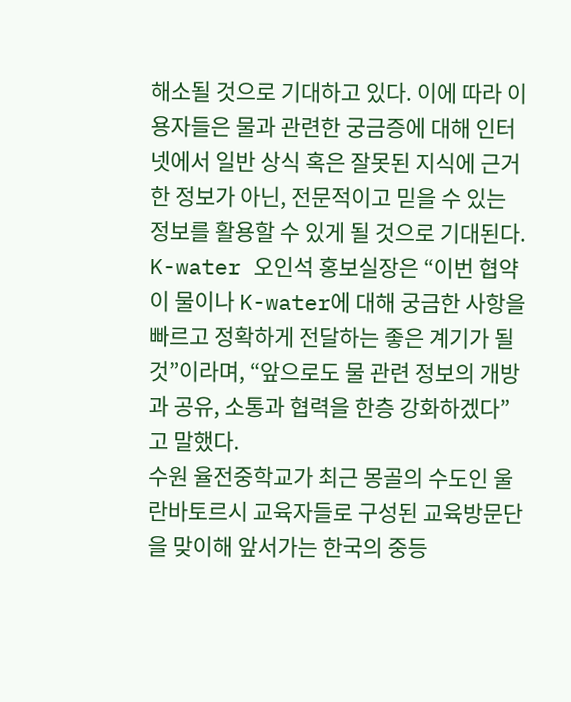해소될 것으로 기대하고 있다. 이에 따라 이용자들은 물과 관련한 궁금증에 대해 인터넷에서 일반 상식 혹은 잘못된 지식에 근거한 정보가 아닌, 전문적이고 믿을 수 있는 정보를 활용할 수 있게 될 것으로 기대된다. K-water 오인석 홍보실장은 “이번 협약이 물이나 K-water에 대해 궁금한 사항을 빠르고 정확하게 전달하는 좋은 계기가 될 것”이라며, “앞으로도 물 관련 정보의 개방과 공유, 소통과 협력을 한층 강화하겠다”고 말했다.
수원 율전중학교가 최근 몽골의 수도인 울란바토르시 교육자들로 구성된 교육방문단을 맞이해 앞서가는 한국의 중등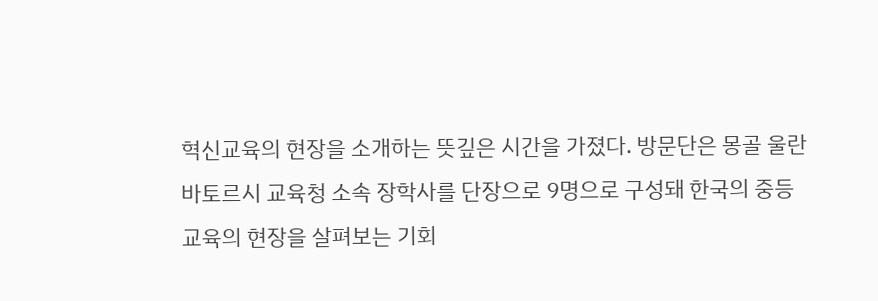혁신교육의 현장을 소개하는 뜻깊은 시간을 가졌다. 방문단은 몽골 울란바토르시 교육청 소속 장학사를 단장으로 9명으로 구성돼 한국의 중등 교육의 현장을 살펴보는 기회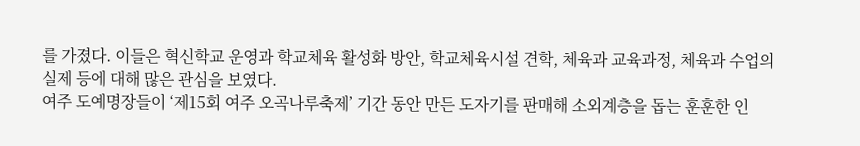를 가졌다. 이들은 혁신학교 운영과 학교체육 활성화 방안, 학교체육시설 견학, 체육과 교육과정, 체육과 수업의 실제 등에 대해 많은 관심을 보였다.
여주 도예명장들이 ‘제15회 여주 오곡나루축제’ 기간 동안 만든 도자기를 판매해 소외계층을 돕는 훈훈한 인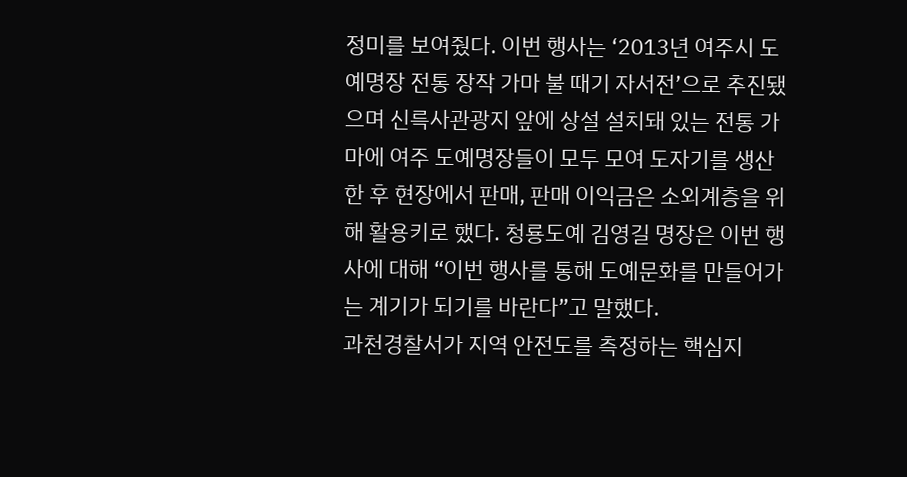정미를 보여줬다. 이번 행사는 ‘2013년 여주시 도예명장 전통 장작 가마 불 때기 자서전’으로 추진됐으며 신륵사관광지 앞에 상설 설치돼 있는 전통 가마에 여주 도예명장들이 모두 모여 도자기를 생산한 후 현장에서 판매, 판매 이익금은 소외계층을 위해 활용키로 했다. 청룡도예 김영길 명장은 이번 행사에 대해 “이번 행사를 통해 도예문화를 만들어가는 계기가 되기를 바란다”고 말했다.
과천경찰서가 지역 안전도를 측정하는 핵심지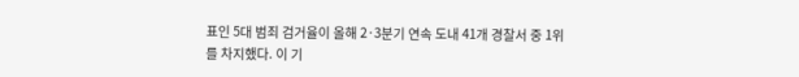표인 5대 범죄 검거율이 올해 2·3분기 연속 도내 41개 경찰서 중 1위를 차지했다. 이 기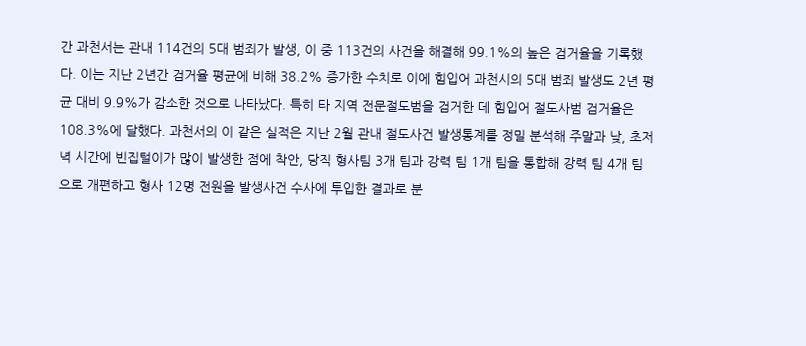간 과천서는 관내 114건의 5대 범죄가 발생, 이 중 113건의 사건을 해결해 99.1%의 높은 검거율을 기록했다. 이는 지난 2년간 검거율 평균에 비해 38.2% 증가한 수치로 이에 힘입어 과천시의 5대 범죄 발생도 2년 평균 대비 9.9%가 감소한 것으로 나타났다. 특히 타 지역 전문절도범을 검거한 데 힘입어 절도사범 검거율은 108.3%에 달했다. 과천서의 이 같은 실적은 지난 2월 관내 절도사건 발생통계를 정밀 분석해 주말과 낮, 초저녁 시간에 빈집털이가 많이 발생한 점에 착안, 당직 형사팀 3개 팀과 강력 팀 1개 팀을 통합해 강력 팀 4개 팀으로 개편하고 형사 12명 전원을 발생사건 수사에 투입한 결과로 분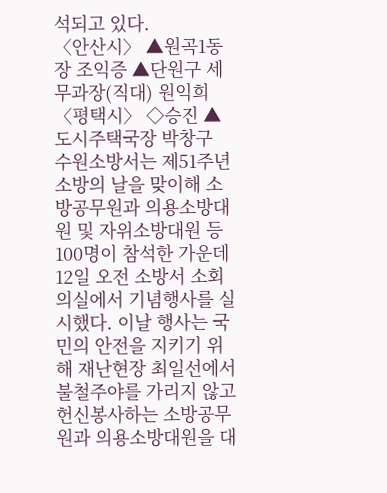석되고 있다.
〈안산시〉 ▲원곡1동장 조익증 ▲단원구 세무과장(직대) 원익희 〈평택시〉 ◇승진 ▲도시주택국장 박창구
수원소방서는 제51주년 소방의 날을 맞이해 소방공무원과 의용소방대원 및 자위소방대원 등 100명이 참석한 가운데 12일 오전 소방서 소회의실에서 기념행사를 실시했다. 이날 행사는 국민의 안전을 지키기 위해 재난현장 최일선에서 불철주야를 가리지 않고 헌신봉사하는 소방공무원과 의용소방대원을 대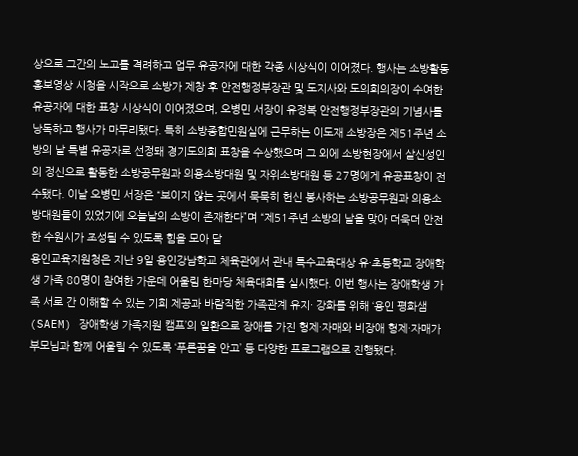상으로 그간의 노고를 격려하고 업무 유공자에 대한 각종 시상식이 이어졌다. 행사는 소방활동 홍보영상 시청을 시작으로 소방가 제창 후 안전행정부장관 및 도지사와 도의회의장이 수여한 유공자에 대한 표창 시상식이 이어졌으며, 오병민 서장이 유정복 안전행정부장관의 기념사를 낭독하고 행사가 마무리됐다. 특히 소방종합민원실에 근무하는 이도재 소방장은 제51주년 소방의 날 특별 유공자로 선정돼 경기도의회 표창을 수상했으며 그 외에 소방현장에서 살신성인의 정신으로 활동한 소방공무원과 의용소방대원 및 자위소방대원 등 27명에게 유공표창이 전수됐다. 이날 오병민 서장은 “보이지 않는 곳에서 묵묵히 헌신 봉사하는 소방공무원과 의용소방대원들이 있었기에 오늘날의 소방이 존재한다”며 “제51주년 소방의 날을 맞아 더욱더 안전한 수원시가 조성될 수 있도록 힘을 모아 달
용인교육지원청은 지난 9일 용인강남학교 체육관에서 관내 특수교육대상 유·초등학교 장애학생 가족 80명이 참여한 가운데 어울림 한마당 체육대회를 실시했다. 이번 행사는 장애학생 가족 서로 간 이해할 수 있는 기회 제공과 바람직한 가족관계 유지· 강화를 위해 ‘용인 평화샘(SAEM) 장애학생 가족지원 캠프’의 일환으로 장애를 가진 형제·자매와 비장애 형제·자매가 부모님과 함께 어울릴 수 있도록 ‘푸른꿈을 안고’ 등 다양한 프로그램으로 진행됐다.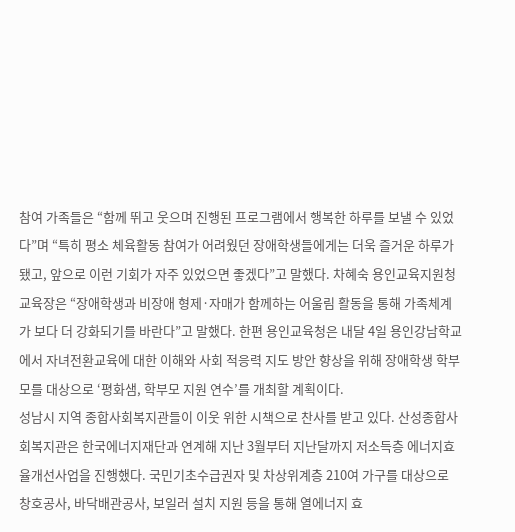참여 가족들은 “함께 뛰고 웃으며 진행된 프로그램에서 행복한 하루를 보낼 수 있었다”며 “특히 평소 체육활동 참여가 어려웠던 장애학생들에게는 더욱 즐거운 하루가 됐고, 앞으로 이런 기회가 자주 있었으면 좋겠다”고 말했다. 차혜숙 용인교육지원청 교육장은 “장애학생과 비장애 형제·자매가 함께하는 어울림 활동을 통해 가족체계가 보다 더 강화되기를 바란다”고 말했다. 한편 용인교육청은 내달 4일 용인강남학교에서 자녀전환교육에 대한 이해와 사회 적응력 지도 방안 향상을 위해 장애학생 학부모를 대상으로 ‘평화샘, 학부모 지원 연수’를 개최할 계획이다.
성남시 지역 종합사회복지관들이 이웃 위한 시책으로 찬사를 받고 있다. 산성종합사회복지관은 한국에너지재단과 연계해 지난 3월부터 지난달까지 저소득층 에너지효율개선사업을 진행했다. 국민기초수급권자 및 차상위계층 210여 가구를 대상으로 창호공사, 바닥배관공사, 보일러 설치 지원 등을 통해 열에너지 효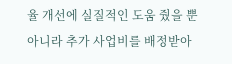율 개선에 실질적인 도움 줬을 뿐 아니라 추가 사업비를 배정받아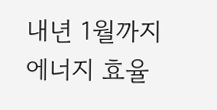내년 1월까지 에너지 효율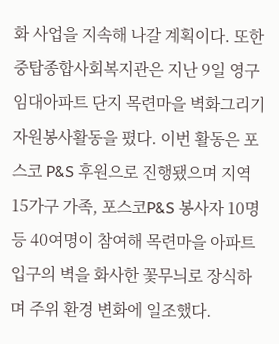화 사업을 지속해 나갈 계획이다. 또한 중탑종합사회복지관은 지난 9일 영구임대아파트 단지 목련마을 벽화그리기 자원봉사활동을 폈다. 이번 활동은 포스코 P&S 후원으로 진행됐으며 지역 15가구 가족, 포스코P&S 봉사자 10명 등 40여명이 참여해 목련마을 아파트 입구의 벽을 화사한 꽃무늬로 장식하며 주위 환경 변화에 일조했다.